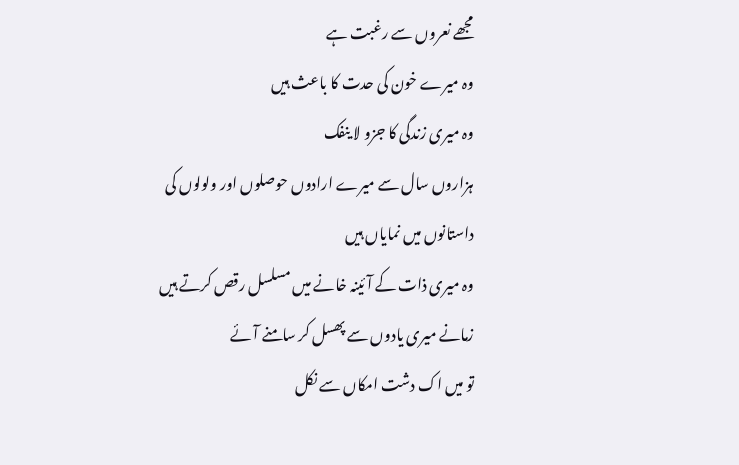مجھے نعروں سے رغبت ہے
وہ میرے خون کی حدت کا باعث ہیں
وہ میری زندگی کا جزو لا ینفک
ہزاروں سال سے میرے ارادوں حوصلوں اور ولولوں کی
داستانوں میں نمایاں ہیں
وہ میری ذات کے آئینہ خانے میں مسلسل رقص کرتے ہیں
زمانے میری یادوں سے پھسل کر سامنے آئے
تو میں اک دشت امکاں سے نکل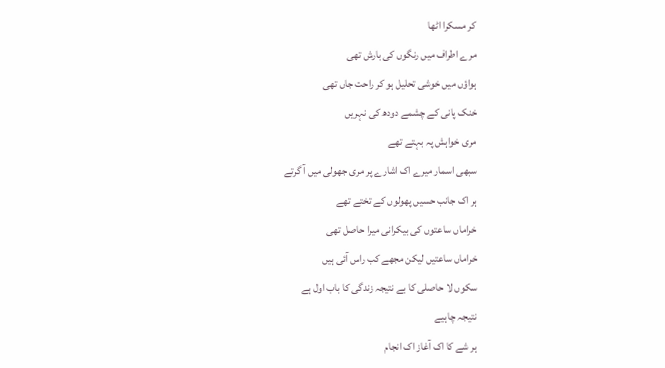کر مسکرا اٹھا
مرے اطراف میں رنگوں کی بارش تھی
ہواؤں میں خوشی تحلیل ہو کر راحت جاں تھی
خنک پانی کے چشمے دودھ کی نہریں
مری خواہش پہ بہتے تھے
سبھی اسمار میرے اک اشارے پر مری جھولی میں آ گرتے
ہر اک جانب حسیں پھولوں کے تختے تھے
خراماں ساعتوں کی بیکرانی میرا حاصل تھی
خراماں ساعتیں لیکن مجھے کب راس آئی ہیں
سکوں لا حاصلی کا بے نتیجہ زندگی کا باب اول ہے
نتیجہ چاہیے
ہر شے کا اک آغاز اک انجام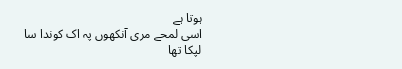ہوتا ہے
اسی لمحے مری آنکھوں پہ اک کوندا سا لپکا تھا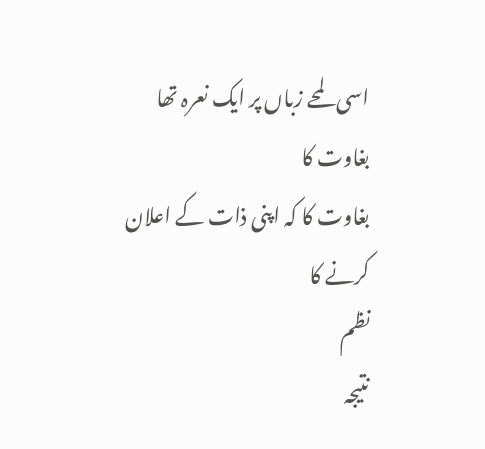اسی لمحے زباں پر ایک نعرہ تھا بغاوت کا
بغاوت کا کہ اپنی ذات کے اعلان کرنے کا
نظم
نتیجہ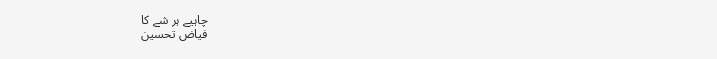چاہیے ہر شے کا
فیاض تحسین